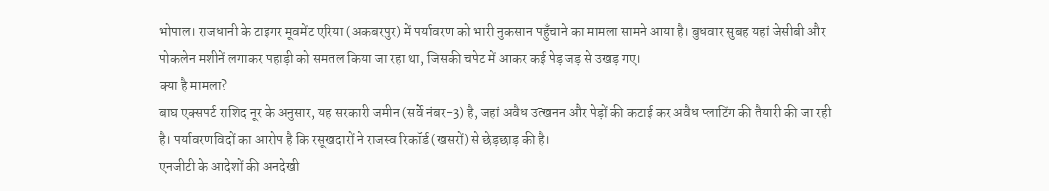भोपाल। राजधानी के टाइगर मूवमेंट एरिया (अकबरपुर) में पर्यावरण को भारी नुकसान पहुँचाने का मामला सामने आया है। बुधवार सुबह यहां जेसीबी और पोकलेन मशीनें लगाकर पहाड़ी को समतल किया जा रहा था, जिसकी चपेट में आकर कई पेड़ जड़ से उखड़ गए।
क्या है मामला?
बाघ एक्सपर्ट राशिद नूर के अनुसार, यह सरकारी जमीन (सर्वे नंबर-3) है, जहां अवैध उत्खनन और पेड़ों की कटाई कर अवैध प्लाटिंग की तैयारी की जा रही है। पर्यावरणविदों का आरोप है कि रसूखदारों ने राजस्व रिकॉर्ड (खसरों) से छेड़छाड़ की है।
एनजीटी के आदेशों की अनदेखी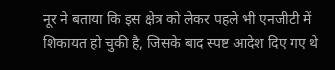नूर ने बताया कि इस क्षेत्र को लेकर पहले भी एनजीटी में शिकायत हो चुकी है, जिसके बाद स्पष्ट आदेश दिए गए थे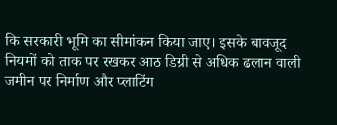कि सरकारी भूमि का सीमांकन किया जाए। इसके बावजूद नियमों को ताक पर रखकर आठ डिग्री से अधिक ढलान वाली जमीन पर निर्माण और प्लाटिंग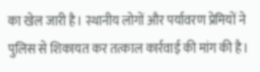का खेल जारी है। स्थानीय लोगों और पर्यावरण प्रेमियों ने पुलिस से शिकायत कर तत्काल कार्रवाई की मांग की है।